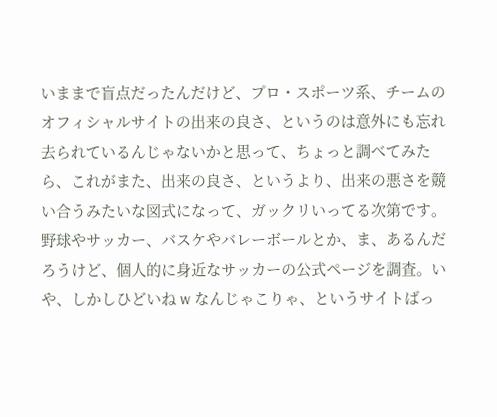いままで盲点だったんだけど、プロ・スポーツ系、チームのオフィシャルサイトの出来の良さ、というのは意外にも忘れ去られているんじゃないかと思って、ちょっと調べてみたら、これがまた、出来の良さ、というより、出来の悪さを競い合うみたいな図式になって、ガックリいってる次第です。
野球やサッカー、バスケやバレーボールとか、ま、あるんだろうけど、個人的に身近なサッカーの公式ページを調査。いや、しかしひどいね w なんじゃこりゃ、というサイトばっ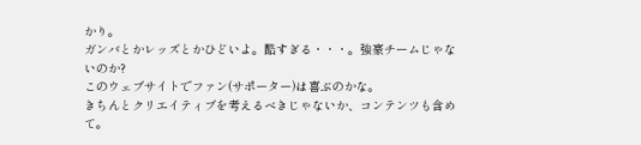かり。
ガンバとかレッズとかひどいよ。酷すぎる・・・。強豪チームじゃないのか?
このウェブサイトでファン(サポーター)は喜ぶのかな。
きちんとクリエイティブを考えるべきじゃないか、コンテンツも含めて。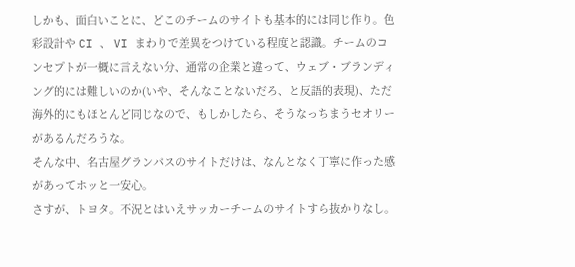しかも、面白いことに、どこのチームのサイトも基本的には同じ作り。色彩設計や CI 、 VI まわりで差異をつけている程度と認識。チームのコンセプトが一概に言えない分、通常の企業と違って、ウェブ・ブランディング的には難しいのか(いや、そんなことないだろ、と反語的表現)、ただ海外的にもほとんど同じなので、もしかしたら、そうなっちまうセオリーがあるんだろうな。
そんな中、名古屋グランパスのサイトだけは、なんとなく丁寧に作った感があってホッと一安心。
さすが、トヨタ。不況とはいえサッカーチームのサイトすら抜かりなし。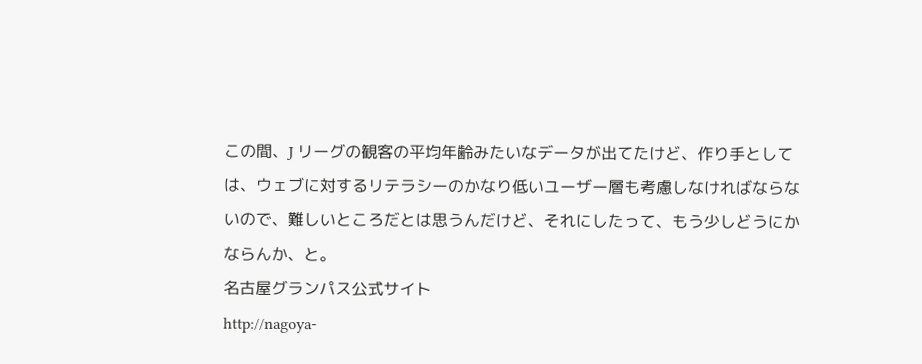この間、J リーグの観客の平均年齢みたいなデータが出てたけど、作り手としては、ウェブに対するリテラシーのかなり低いユーザー層も考慮しなければならないので、難しいところだとは思うんだけど、それにしたって、もう少しどうにかならんか、と。
名古屋グランパス公式サイト
http://nagoya-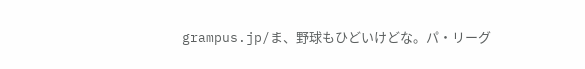grampus.jp/ま、野球もひどいけどな。パ・リーグ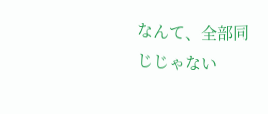なんて、全部同じじゃない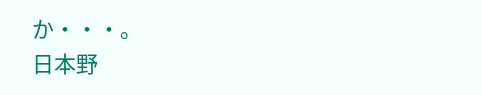か・・・。
日本野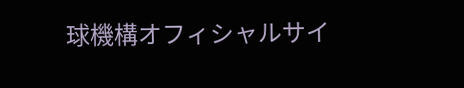球機構オフィシャルサイ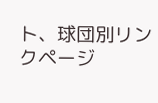ト、球団別リンクページ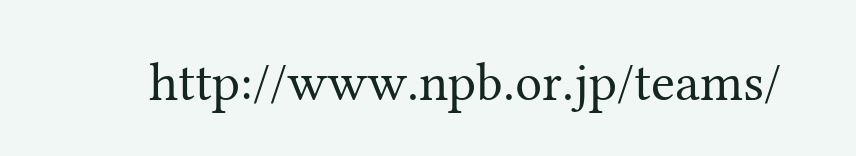http://www.npb.or.jp/teams/